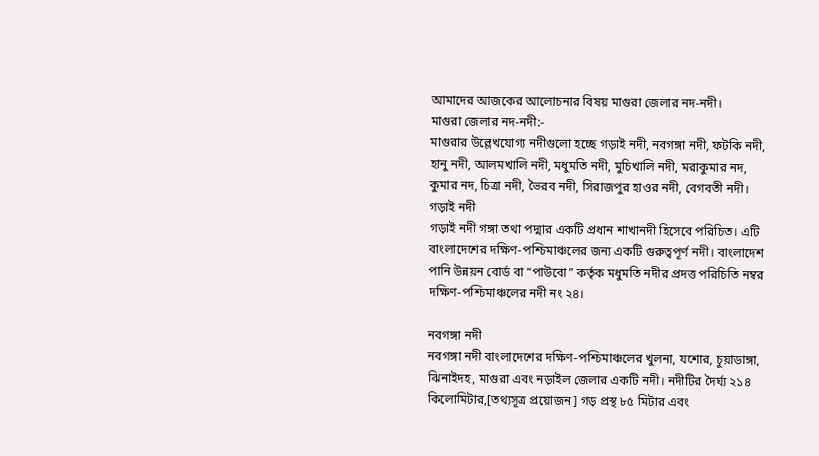আমাদের আজকের আলোচনার বিষয় মাগুরা জেলার নদ-নদী।
মাগুরা জেলার নদ-নদী:-
মাগুরার উল্লেখযোগ্য নদীগুলো হচ্ছে গড়াই নদী, নবগঙ্গা নদী, ফটকি নদী, হানু নদী, আলমখালি নদী, মধুমতি নদী, মুচিখালি নদী, মরাকুমার নদ, কুমার নদ, চিত্রা নদী, ভৈরব নদী, সিরাজপুর হাওর নদী, বেগবতী নদী।
গড়াই নদী
গড়াই নদী গঙ্গা তথা পদ্মার একটি প্রধান শাখানদী হিসেবে পরিচিত। এটি বাংলাদেশের দক্ষিণ-পশ্চিমাঞ্চলের জন্য একটি গুরুত্বপূর্ণ নদী। বাংলাদেশ পানি উন্নয়ন বোর্ড বা “পাউবো” কর্তৃক মধুমতি নদীর প্রদত্ত পরিচিতি নম্বর দক্ষিণ-পশ্চিমাঞ্চলের নদী নং ২৪।

নবগঙ্গা নদী
নবগঙ্গা নদী বাংলাদেশের দক্ষিণ-পশ্চিমাঞ্চলের খুলনা, যশোর, চুয়াডাঙ্গা, ঝিনাইদহ, মাগুরা এবং নড়াইল জেলার একটি নদী। নদীটির দৈর্ঘ্য ২১৪ কিলোমিটার,[তথ্যসূত্র প্রয়োজন] গড় প্রস্থ ৮৫ মিটার এবং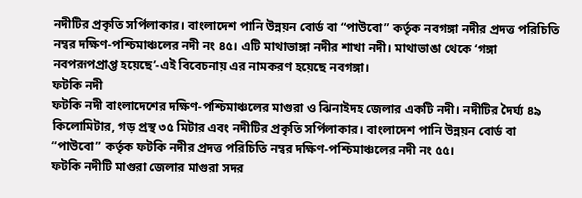নদীটির প্রকৃতি সর্পিলাকার। বাংলাদেশ পানি উন্নয়ন বোর্ড বা “পাউবো” কর্তৃক নবগঙ্গা নদীর প্রদত্ত পরিচিতি নম্বর দক্ষিণ-পশ্চিমাঞ্চলের নদী নং ৪৫। এটি মাথাভাঙ্গা নদীর শাখা নদী। মাথাভাঙা থেকে ‘গঙ্গা নবপরূপপ্রাপ্ত হয়েছে’-এই বিবেচনায় এর নামকরণ হয়েছে নবগঙ্গা।
ফটকি নদী
ফটকি নদী বাংলাদেশের দক্ষিণ-পশ্চিমাঞ্চলের মাগুরা ও ঝিনাইদহ জেলার একটি নদী। নদীটির দৈর্ঘ্য ৪৯ কিলোমিটার, গড় প্রস্থ ৩৫ মিটার এবং নদীটির প্রকৃতি সর্পিলাকার। বাংলাদেশ পানি উন্নয়ন বোর্ড বা “পাউবো” কর্তৃক ফটকি নদীর প্রদত্ত পরিচিতি নম্বর দক্ষিণ-পশ্চিমাঞ্চলের নদী নং ৫৫।
ফটকি নদীটি মাগুরা জেলার মাগুরা সদর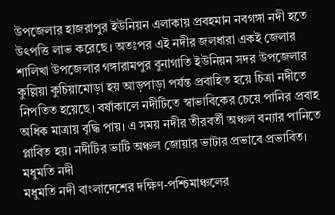উপজেলার হাজরাপুর ইউনিয়ন এলাকায় প্রবহমান নবগঙ্গা নদী হতে উৎপত্তি লাভ করেছে। অতঃপর এই নদীর জলধারা একই জেলার শালিখা উপজেলার গঙ্গারামপুর বুনাগাতি ইউনিয়ন সদর উপজেলার কুল্লিয়া কুচিয়ামোড়া হয় আড়পাড়া পর্যন্ত প্রবাহিত হয়ে চিত্রা নদীতে নিপতিত হয়েছে। বর্ষাকালে নদীটিতে স্বাভাবিকের চেয়ে পানির প্রবাহ অধিক মাত্রায় বৃদ্ধি পায়। এ সময় নদীর তীরবর্তী অঞ্চল বন্যার পানিতে প্লাবিত হয়। নদীটির ভাটি অঞ্চল জোয়ার ভাটার প্রভাবে প্রভাবিত।
মধুমতি নদী
মধুমতি নদী বাংলাদেশের দক্ষিণ-পশ্চিমাঞ্চলের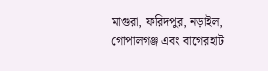মাগুরা, ফরিদপুর, নড়াইল, গোপালগঞ্জ এবং বাগেরহাট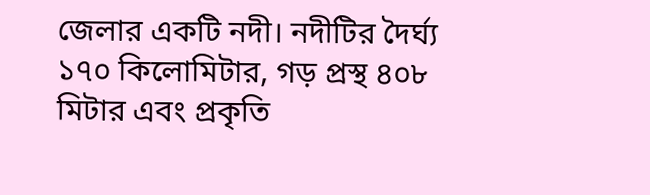জেলার একটি নদী। নদীটির দৈর্ঘ্য ১৭০ কিলোমিটার, গড় প্রস্থ ৪০৮ মিটার এবং প্রকৃতি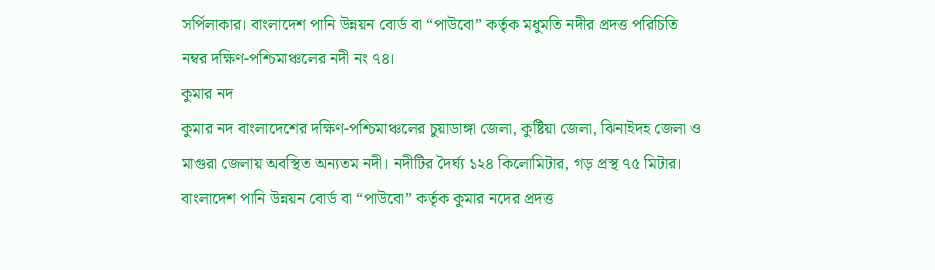সর্পিলাকার। বাংলাদেশ পানি উন্নয়ন বোর্ড বা “পাউবো” কর্তৃক মধুমতি নদীর প্রদত্ত পরিচিতি নম্বর দক্ষিণ-পশ্চিমাঞ্চলের নদী নং ৭৪।
কুমার নদ
কুমার নদ বাংলাদেশের দক্ষিণ-পশ্চিমাঞ্চলের চুয়াডাঙ্গা জেলা, কুষ্টিয়া জেলা, ঝিনাইদহ জেলা ও মাগুরা জেলায় অবস্থিত অন্যতম নদী। নদীটির দৈর্ঘ্য ১২৪ কিলোমিটার, গড় প্রস্থ ৭৫ মিটার। বাংলাদেশ পানি উন্নয়ন বোর্ড বা “পাউবো” কর্তৃক কুমার নদের প্রদত্ত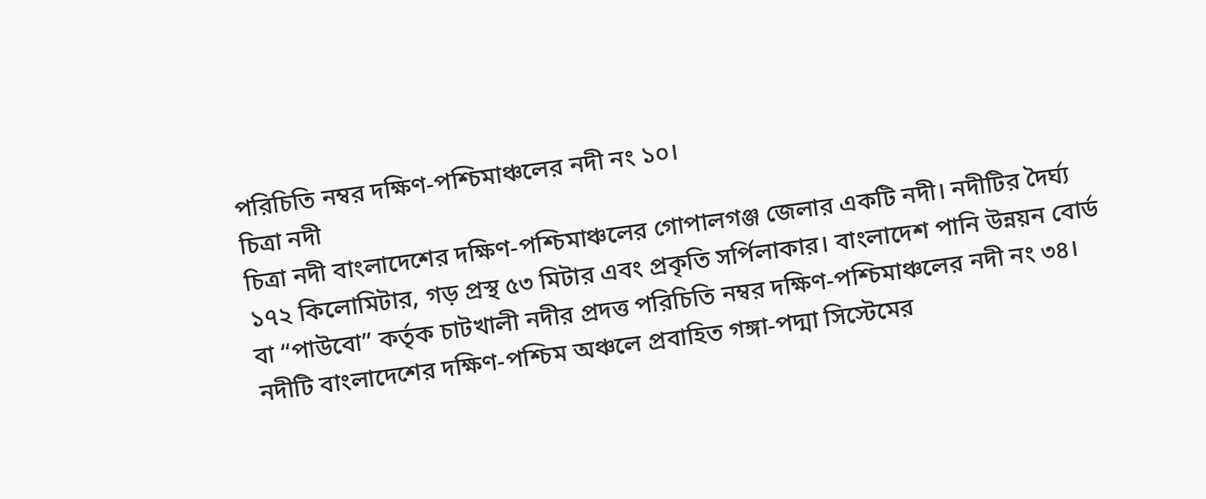পরিচিতি নম্বর দক্ষিণ-পশ্চিমাঞ্চলের নদী নং ১০।
চিত্রা নদী
চিত্রা নদী বাংলাদেশের দক্ষিণ-পশ্চিমাঞ্চলের গোপালগঞ্জ জেলার একটি নদী। নদীটির দৈর্ঘ্য ১৭২ কিলোমিটার, গড় প্রস্থ ৫৩ মিটার এবং প্রকৃতি সর্পিলাকার। বাংলাদেশ পানি উন্নয়ন বোর্ড বা “পাউবো” কর্তৃক চাটখালী নদীর প্রদত্ত পরিচিতি নম্বর দক্ষিণ-পশ্চিমাঞ্চলের নদী নং ৩৪। নদীটি বাংলাদেশের দক্ষিণ-পশ্চিম অঞ্চলে প্রবাহিত গঙ্গা-পদ্মা সিস্টেমের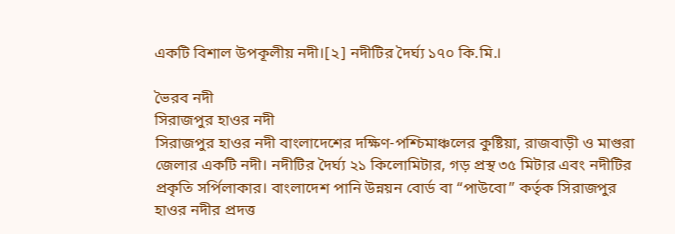একটি বিশাল উপকূলীয় নদী।[২] নদীটির দৈর্ঘ্য ১৭০ কি.মি.।

ভৈরব নদী
সিরাজপুর হাওর নদী
সিরাজপুর হাওর নদী বাংলাদেশের দক্ষিণ-পশ্চিমাঞ্চলের কুষ্টিয়া, রাজবাড়ী ও মাগুরা জেলার একটি নদী। নদীটির দৈর্ঘ্য ২১ কিলোমিটার, গড় প্রস্থ ৩৫ মিটার এবং নদীটির প্রকৃতি সর্পিলাকার। বাংলাদেশ পানি উন্নয়ন বোর্ড বা “পাউবো” কর্তৃক সিরাজপুর হাওর নদীর প্রদত্ত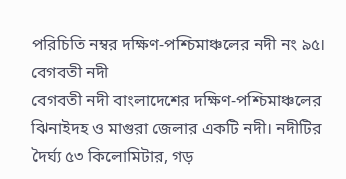পরিচিতি নম্বর দক্ষিণ-পশ্চিমাঞ্চলের নদী নং ৯৫।
বেগবতী নদী
বেগবতী নদী বাংলাদেশের দক্ষিণ-পশ্চিমাঞ্চলের ঝিনাইদহ ও মাগুরা জেলার একটি নদী। নদীটির দৈর্ঘ্য ৫৩ কিলোমিটার, গড়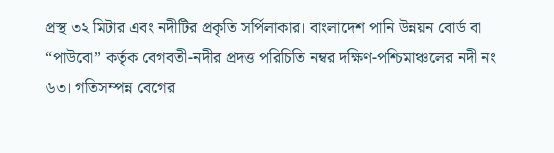প্রস্থ ৩২ মিটার এবং নদীটির প্রকৃতি সর্পিলাকার। বাংলাদেশ পানি উন্নয়ন বোর্ড বা “পাউবো” কর্তৃক বেগবতী-নদীর প্রদত্ত পরিচিতি নম্বর দক্ষিণ-পশ্চিমাঞ্চলের নদী নং ৬৩। গতিসম্পন্ন বেগের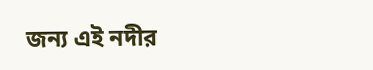জন্য এই নদীর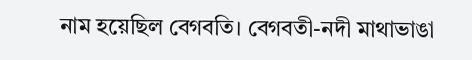নাম হয়েছিল বেগবতি। বেগবতী-নদী মাথাভাঙা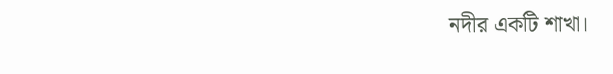নদীর একটি শাখা।